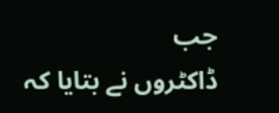جب
ڈاکٹروں نے بتایا کہ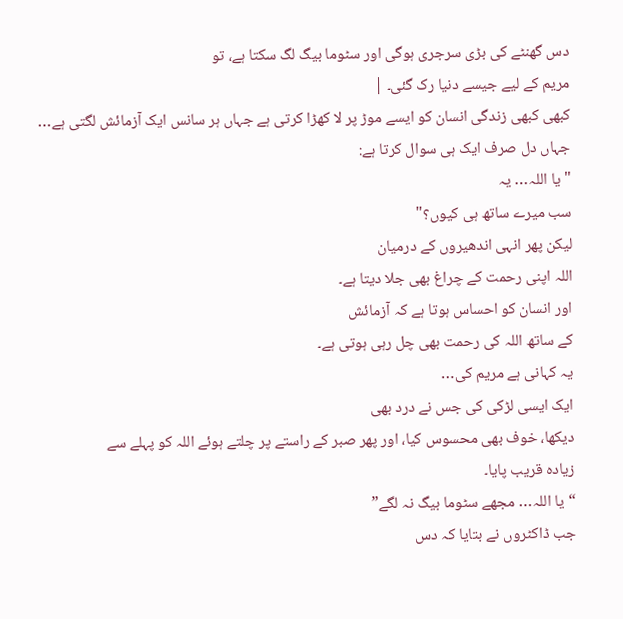دس گھنٹے کی بڑی سرجری ہوگی اور سٹوما بیگ لگ سکتا ہے، تو
مریم کے لیے جیسے دنیا رک گئی۔ |
کبھی کبھی زندگی انسان کو ایسے موڑ پر لا کھڑا کرتی ہے جہاں ہر سانس ایک آزمائش لگتی ہے…
جہاں دل صرف ایک ہی سوال کرتا ہے:
"یا اللہ… یہ
سب میرے ساتھ ہی کیوں؟"
لیکن پھر انہی اندھیروں کے درمیان
اللہ اپنی رحمت کے چراغ بھی جلا دیتا ہے۔
اور انسان کو احساس ہوتا ہے کہ آزمائش
کے ساتھ اللہ کی رحمت بھی چل رہی ہوتی ہے۔
یہ کہانی ہے مریم کی…
ایک ایسی لڑکی کی جس نے درد بھی
دیکھا، خوف بھی محسوس کیا، اور پھر صبر کے راستے پر چلتے ہوئے اللہ کو پہلے سے
زیادہ قریب پایا۔
“یا اللہ… مجھے سٹوما بیگ نہ لگے”
جب ڈاکٹروں نے بتایا کہ دس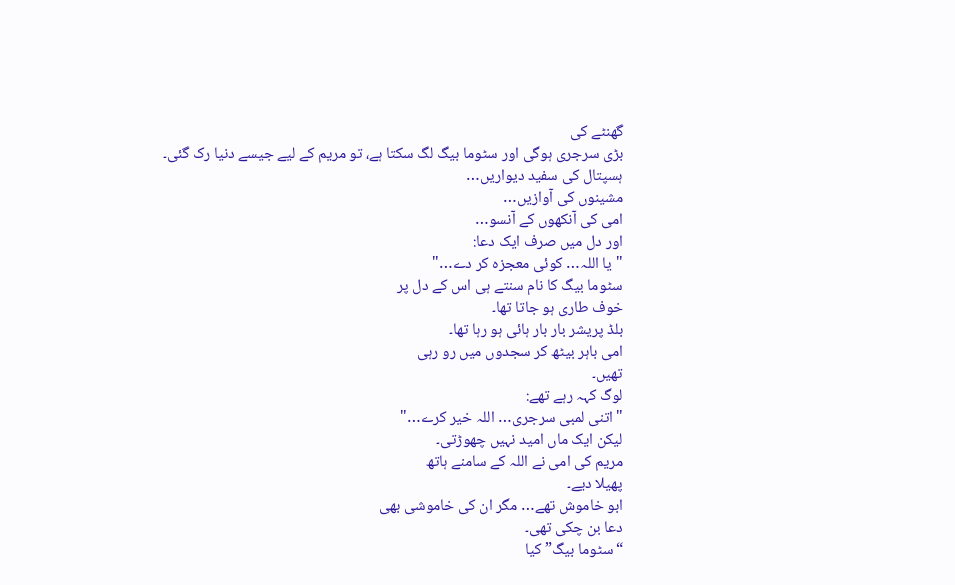گھنٹے کی
بڑی سرجری ہوگی اور سٹوما بیگ لگ سکتا ہے، تو مریم کے لیے جیسے دنیا رک گئی۔
ہسپتال کی سفید دیواریں…
مشینوں کی آوازیں…
امی کی آنکھوں کے آنسو…
اور دل میں صرف ایک دعا:
"یا اللہ… کوئی معجزہ کر دے…"
سٹوما بیگ کا نام سنتے ہی اس کے دل پر
خوف طاری ہو جاتا تھا۔
بلڈ پریشر بار بار ہائی ہو رہا تھا۔
امی باہر بیٹھ کر سجدوں میں رو رہی
تھیں۔
لوگ کہہ رہے تھے:
"اتنی لمبی سرجری… اللہ خیر کرے…"
لیکن ایک ماں امید نہیں چھوڑتی۔
مریم کی امی نے اللہ کے سامنے ہاتھ
پھیلا دیے۔
ابو خاموش تھے… مگر ان کی خاموشی بھی
دعا بن چکی تھی۔
“سٹوما بیگ” کیا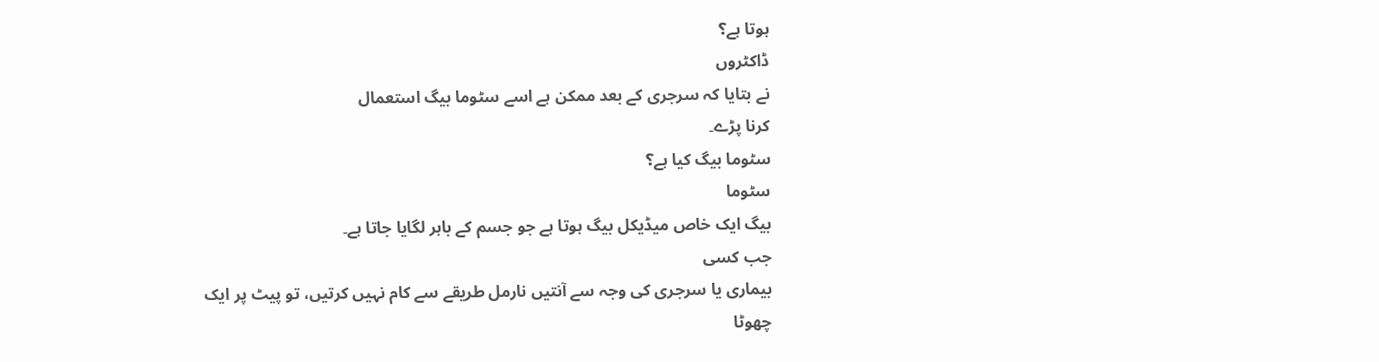ہوتا ہے؟
ڈاکٹروں
نے بتایا کہ سرجری کے بعد ممکن ہے اسے سٹوما بیگ استعمال
کرنا پڑے۔
سٹوما بیگ کیا ہے؟
سٹوما
بیگ ایک خاص میڈیکل بیگ ہوتا ہے جو جسم کے باہر لگایا جاتا ہے۔
جب کسی
بیماری یا سرجری کی وجہ سے آنتیں نارمل طریقے سے کام نہیں کرتیں، تو پیٹ پر ایک
چھوٹا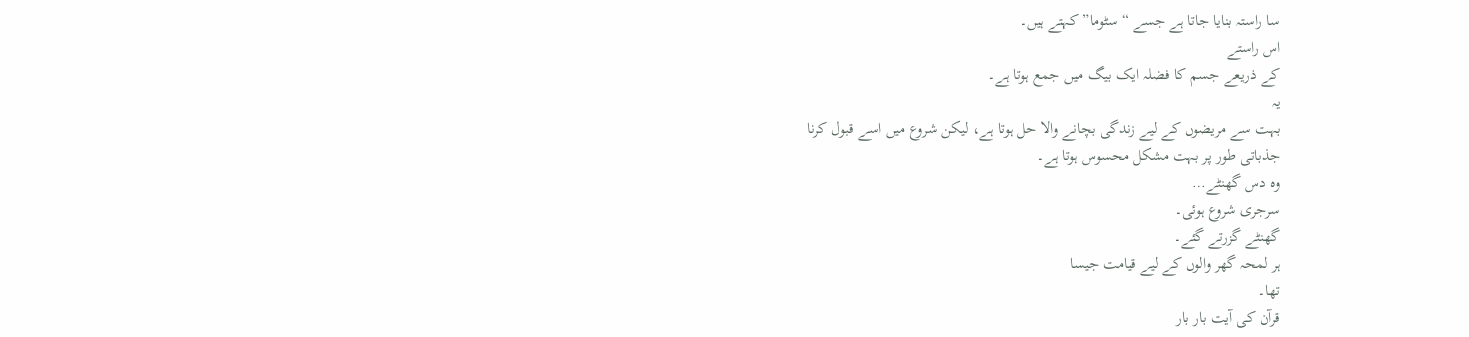سا راستہ بنایا جاتا ہے جسے “سٹوما” کہتے ہیں۔
اس راستے
کے ذریعے جسم کا فضلہ ایک بیگ میں جمع ہوتا ہے۔
یہ
بہت سے مریضوں کے لیے زندگی بچانے والا حل ہوتا ہے، لیکن شروع میں اسے قبول کرنا
جذباتی طور پر بہت مشکل محسوس ہوتا ہے۔
وہ دس گھنٹے…
سرجری شروع ہوئی۔
گھنٹے گزرتے گئے۔
ہر لمحہ گھر والوں کے لیے قیامت جیسا
تھا۔
قرآن کی آیت بار بار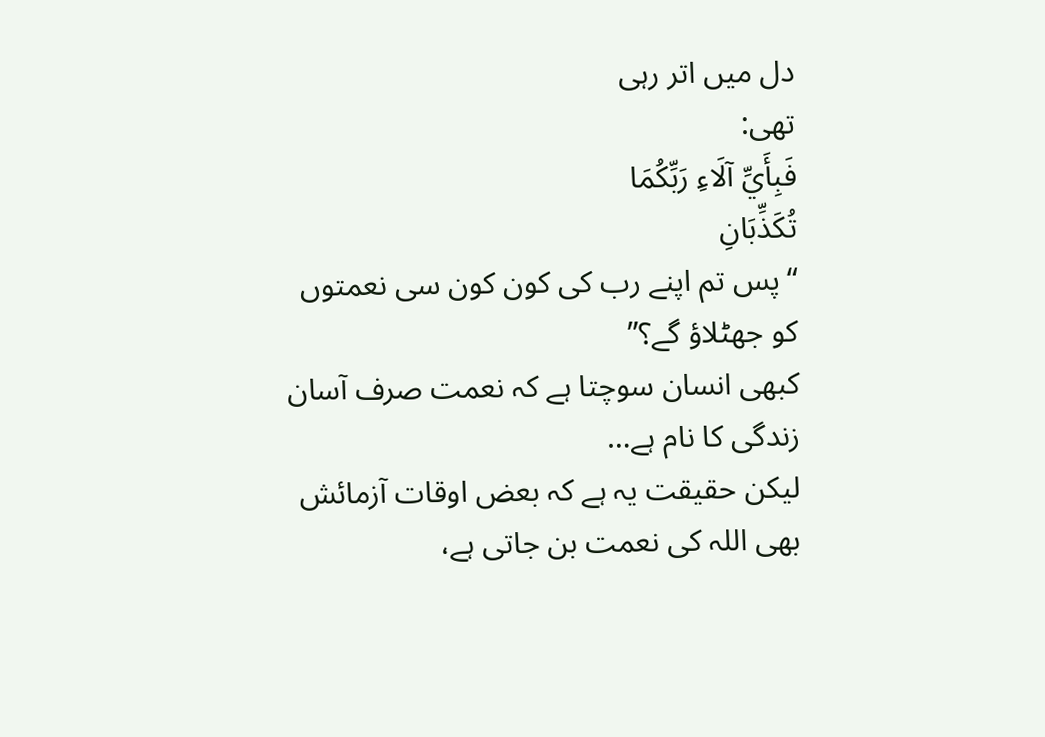دل میں اتر رہی
تھی:
فَبِأَيِّ آلَاءِ رَبِّكُمَا
تُكَذِّبَانِ
“پس تم اپنے رب کی کون کون سی نعمتوں
کو جھٹلاؤ گے؟”
کبھی انسان سوچتا ہے کہ نعمت صرف آسان
زندگی کا نام ہے…
لیکن حقیقت یہ ہے کہ بعض اوقات آزمائش
بھی اللہ کی نعمت بن جاتی ہے،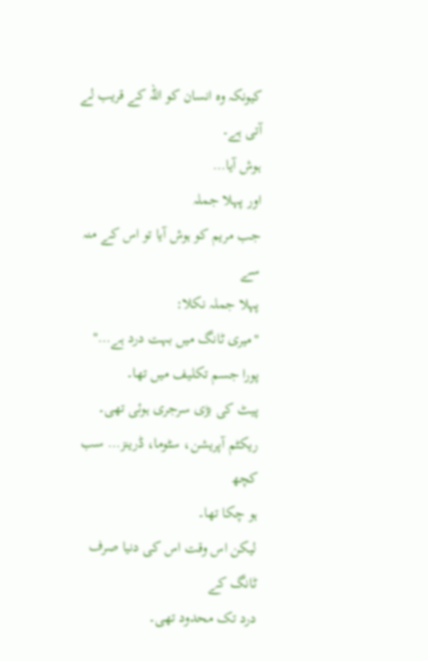کیونکہ وہ انسان کو اللہ کے قریب لے آتی ہے۔
ہوش آیا…
اور پہلا جملہ
جب مریم کو ہوش آیا تو اس کے منہ سے
پہلا جملہ نکلا:
"میری ٹانگ میں بہت درد ہے…"
پورا جسم تکلیف میں تھا۔
پیٹ کی بڑی سرجری ہوئی تھی۔
ریکٹم آپریشن، سٹوما، ڈرینز… سب کچھ
ہو چکا تھا۔
لیکن اس وقت اس کی دنیا صرف ٹانگ کے
درد تک محدود تھی۔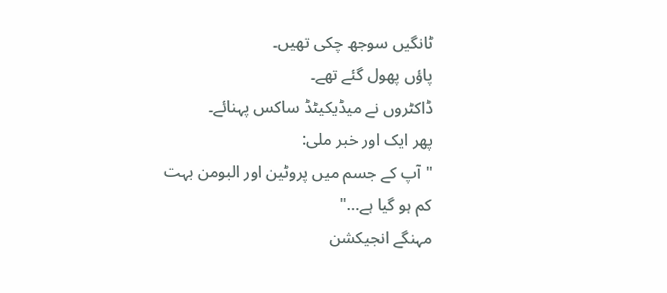ٹانگیں سوجھ چکی تھیں۔
پاؤں پھول گئے تھے۔
ڈاکٹروں نے میڈیکیٹڈ ساکس پہنائے۔
پھر ایک اور خبر ملی:
"آپ کے جسم میں پروٹین اور البومن بہت
کم ہو گیا ہے…"
مہنگے انجیکشن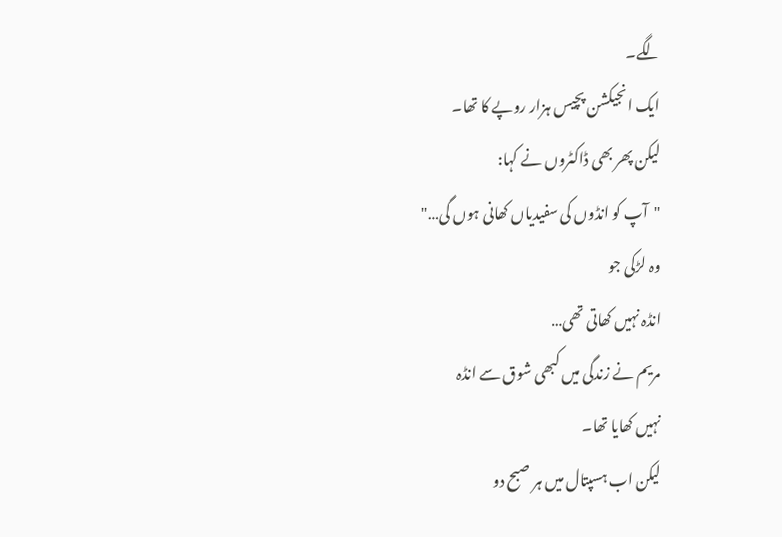لگے۔
ایک انجیکشن پچیس ہزار روپے کا تھا۔
لیکن پھر بھی ڈاکٹروں نے کہا:
"آپ کو انڈوں کی سفیدیاں کھانی ہوں گی…"
وہ لڑکی جو
انڈہ نہیں کھاتی تھی…
مریم نے زندگی میں کبھی شوق سے انڈہ
نہیں کھایا تھا۔
لیکن اب ہسپتال میں ہر صبح دو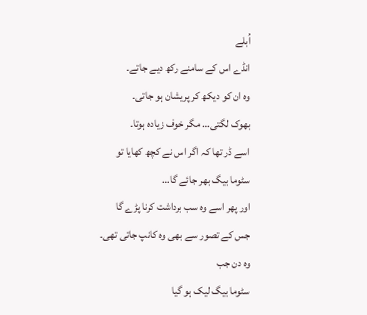اُبلے
انڈے اس کے سامنے رکھ دیے جاتے۔
وہ ان کو دیکھ کر پریشان ہو جاتی۔
بھوک لگتی… مگر خوف زیادہ ہوتا۔
اسے ڈر تھا کہ اگر اس نے کچھ کھایا تو
سٹوما بیگ بھر جائے گا…
اور پھر اسے وہ سب برداشت کرنا پڑے گا
جس کے تصور سے بھی وہ کانپ جاتی تھی۔
وہ دن جب
سٹوما بیگ لیک ہو گیا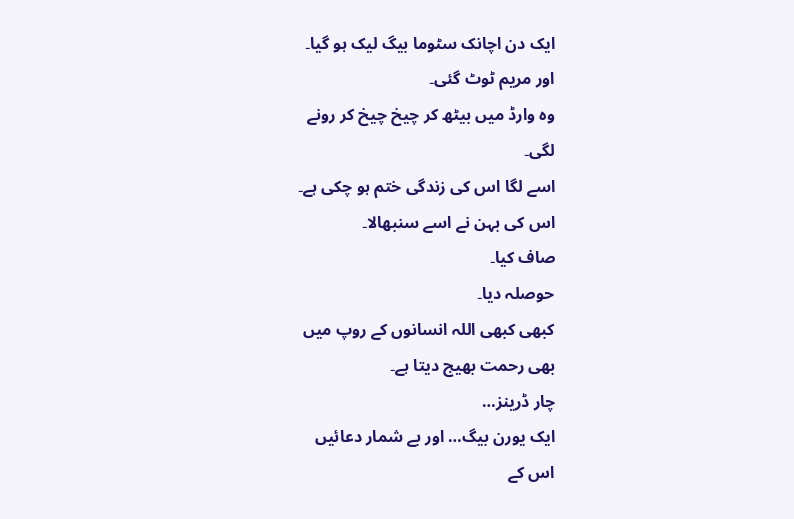ایک دن اچانک سٹوما بیگ لیک ہو گیا۔
اور مریم ٹوٹ گئی۔
وہ وارڈ میں بیٹھ کر چیخ چیخ کر رونے
لگی۔
اسے لگا اس کی زندگی ختم ہو چکی ہے۔
اس کی بہن نے اسے سنبھالا۔
صاف کیا۔
حوصلہ دیا۔
کبھی کبھی اللہ انسانوں کے روپ میں
بھی رحمت بھیج دیتا ہے۔
چار ڈرینز…
ایک یورن بیگ… اور بے شمار دعائیں
اس کے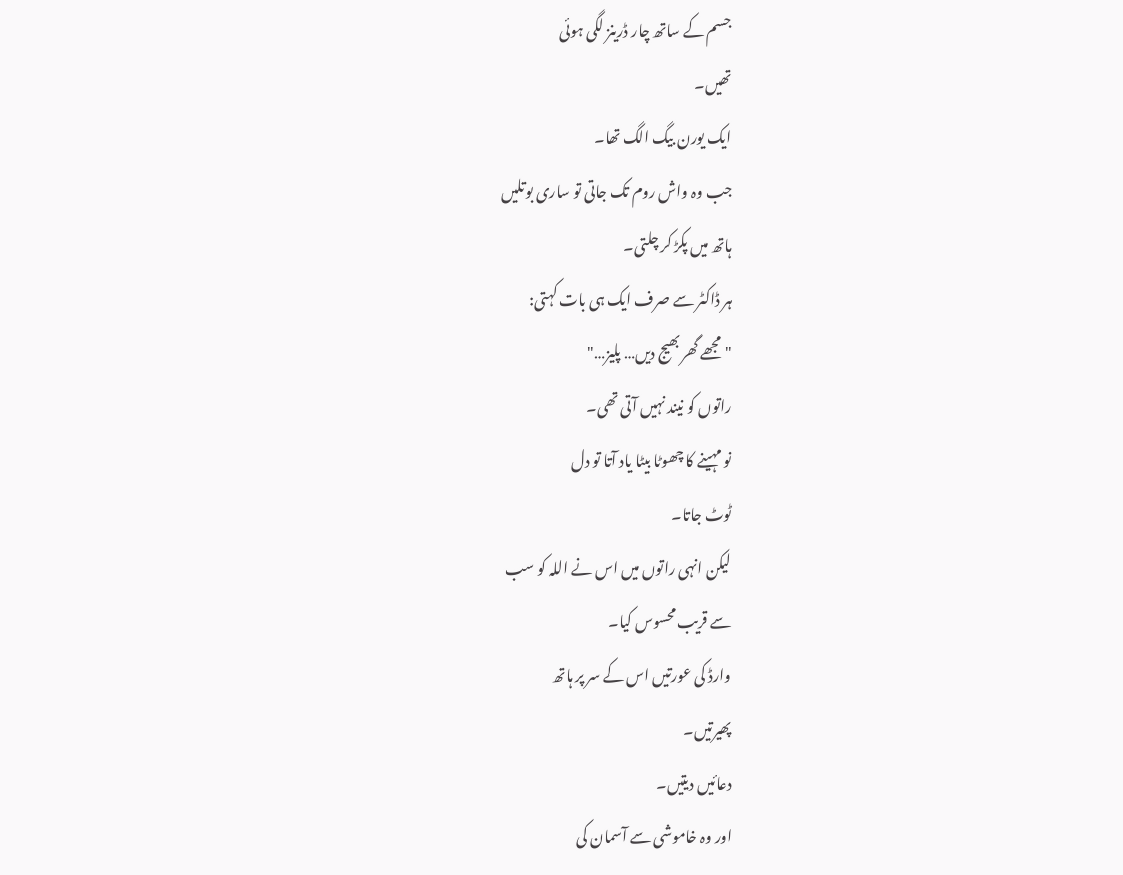جسم کے ساتھ چار ڈرینز لگی ہوئی
تھیں۔
ایک یورن بیگ الگ تھا۔
جب وہ واش روم تک جاتی تو ساری بوتلیں
ہاتھ میں پکڑ کر چلتی۔
ہر ڈاکٹر سے صرف ایک ہی بات کہتی:
"مجھے گھر بھیج دیں… پلیز…"
راتوں کو نیند نہیں آتی تھی۔
نو مہینے کا چھوٹا بیٹا یاد آتا تو دل
ٹوٹ جاتا۔
لیکن انہی راتوں میں اس نے اللہ کو سب
سے قریب محسوس کیا۔
وارڈ کی عورتیں اس کے سر پر ہاتھ
پھیرتیں۔
دعائیں دیتیں۔
اور وہ خاموشی سے آسمان کی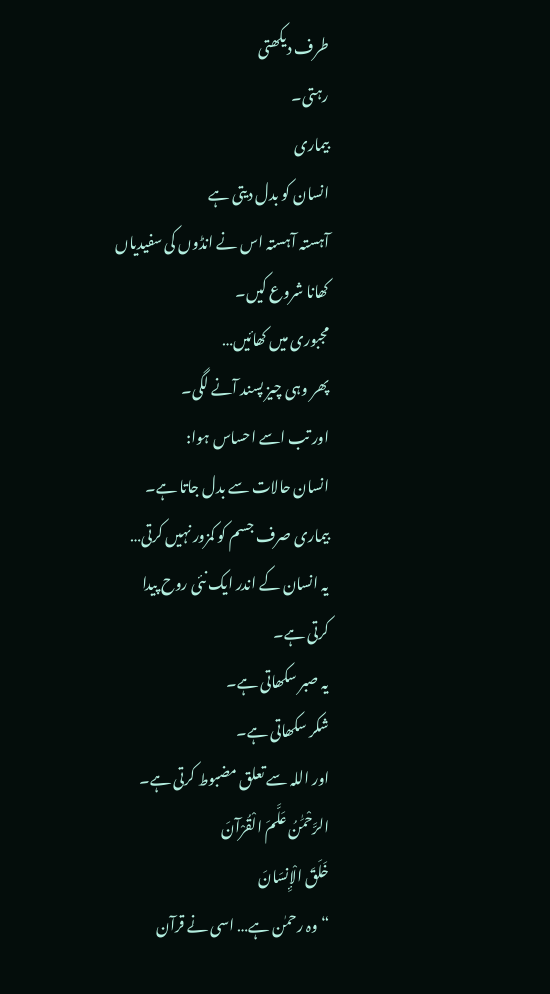طرف دیکھتی
رہتی۔
بیماری
انسان کو بدل دیتی ہے
آہستہ آہستہ اس نے انڈوں کی سفیدیاں
کھانا شروع کیں۔
مجبوری میں کھائیں…
پھر وہی چیز پسند آنے لگی۔
اور تب اسے احساس ہوا:
انسان حالات سے بدل جاتا ہے۔
بیماری صرف جسم کو کمزور نہیں کرتی…
یہ انسان کے اندر ایک نئی روح پیدا
کرتی ہے۔
یہ صبر سکھاتی ہے۔
شکر سکھاتی ہے۔
اور اللہ سے تعلق مضبوط کرتی ہے۔
الرَّحْمَٰنُ عَلَّمَ الْقُرْآنَ
خَلَقَ الْإِنسَانَ
“وہ رحمٰن ہے… اسی نے قرآن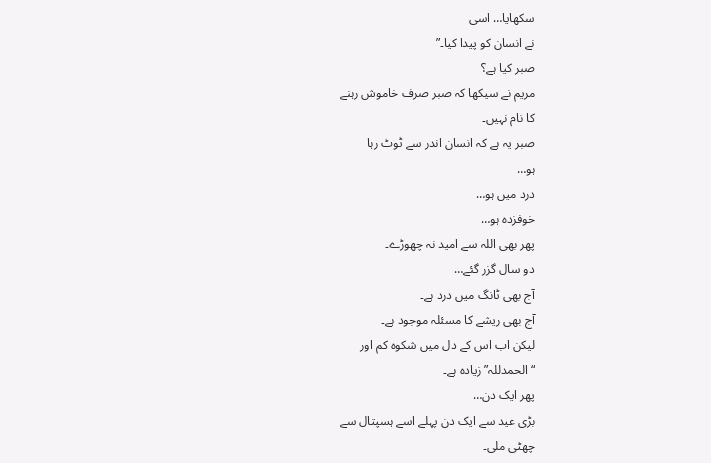سکھایا… اسی
نے انسان کو پیدا کیا۔”
صبر کیا ہے؟
مریم نے سیکھا کہ صبر صرف خاموش رہنے
کا نام نہیں۔
صبر یہ ہے کہ انسان اندر سے ٹوٹ رہا
ہو…
درد میں ہو…
خوفزدہ ہو…
پھر بھی اللہ سے امید نہ چھوڑے۔
دو سال گزر گئے…
آج بھی ٹانگ میں درد ہے۔
آج بھی ریشے کا مسئلہ موجود ہے۔
لیکن اب اس کے دل میں شکوہ کم اور
“الحمدللہ” زیادہ ہے۔
پھر ایک دن…
بڑی عید سے ایک دن پہلے اسے ہسپتال سے
چھٹی ملی۔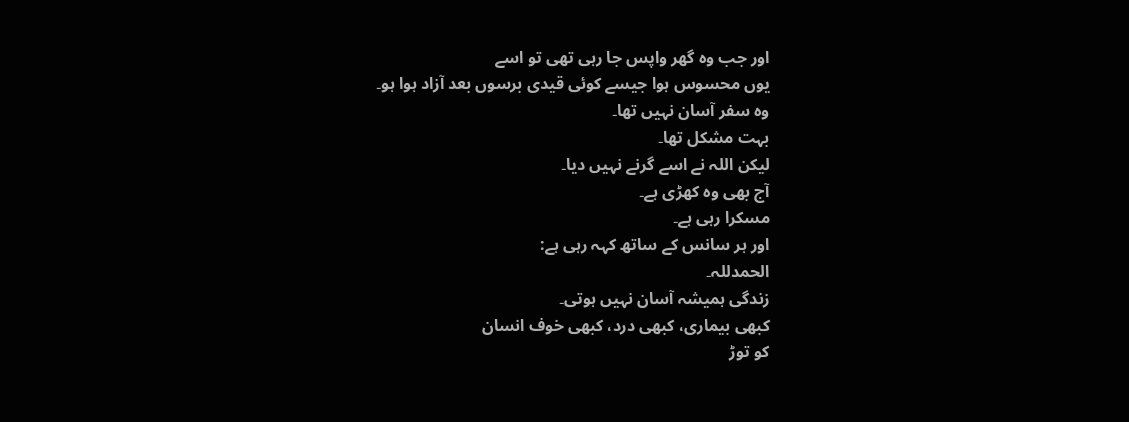اور جب وہ گھر واپس جا رہی تھی تو اسے
یوں محسوس ہوا جیسے کوئی قیدی برسوں بعد آزاد ہوا ہو۔
وہ سفر آسان نہیں تھا۔
بہت مشکل تھا۔
لیکن اللہ نے اسے گرنے نہیں دیا۔
آج بھی وہ کھڑی ہے۔
مسکرا رہی ہے۔
اور ہر سانس کے ساتھ کہہ رہی ہے:
الحمدللہ۔
زندگی ہمیشہ آسان نہیں ہوتی۔
کبھی بیماری، کبھی درد، کبھی خوف انسان
کو توڑ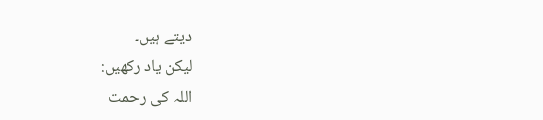دیتے ہیں۔
لیکن یاد رکھیں:
اللہ کی رحمت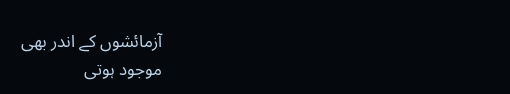آزمائشوں کے اندر بھی
موجود ہوتی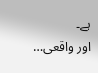ہے۔
اور واقعی…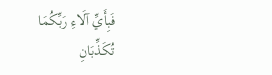فَبِأَيِّ آلَاءِ رَبِّكُمَا
تُكَذِّبَانِ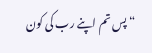“پس تم اپنے رب کی کون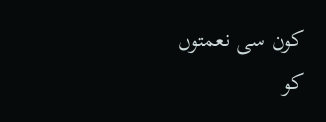کون سی نعمتوں
کو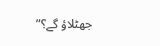جھٹلاؤ گے؟”